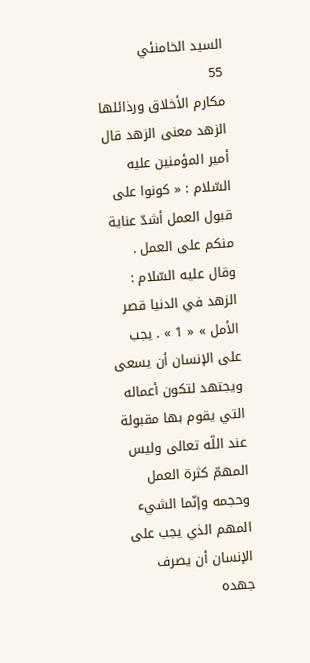السيد الخامنئي
55
مكارم الأخلاق ورذائلها
الزهد معنى الزهد قال أمير المؤمنين عليه السّلام : « كونوا على قبول العمل أشدّ عناية منكم على العمل . وقال عليه السّلام : الزهد في الدنيا قصر الأمل » « 1 » . يجب على الإنسان أن يسعى ويجتهد لتكون أعماله التي يقوم بها مقبولة عند اللّه تعالى وليس المهمّ كثرة العمل وحجمه وإنّما الشيء المهم الذي يجب على الإنسان أن يصرف جهده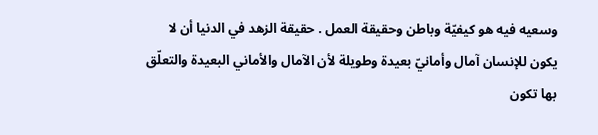وسعيه فيه هو كيفيّة وباطن وحقيقة العمل . حقيقة الزهد في الدنيا أن لا يكون للإنسان آمال وأمانيّ بعيدة وطويلة لأن الآمال والأماني البعيدة والتعلّق بها تكون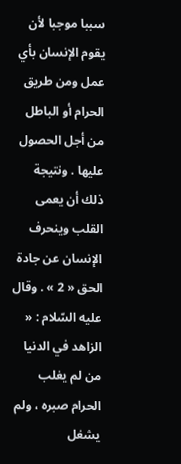سببا موجبا لأن يقوم الإنسان بأي عمل ومن طريق الحرام أو الباطل من أجل الحصول عليها . ونتيجة ذلك أن يعمى القلب وينحرف الإنسان عن جادة الحق « 2 » . وقال عليه السّلام : « الزاهد في الدنيا من لم يغلب الحرام صبره ، ولم يشغل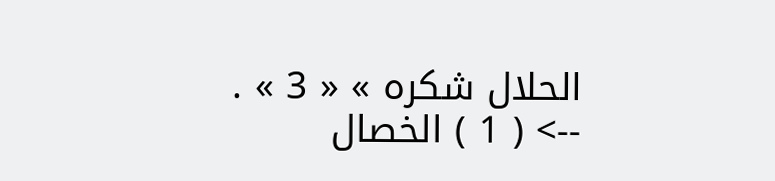الحلال شكره » « 3 » .
--> ( 1 ) الخصال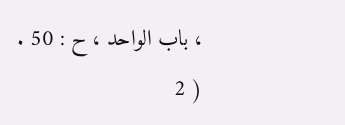، باب الواحد ، ح : 50 . ( 2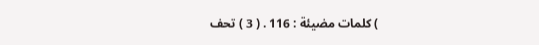) كلمات مضيئة : 116 . ( 3 ) تحف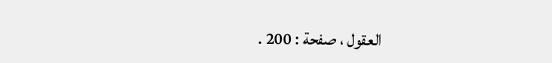العقول ، صفحة : 200 .